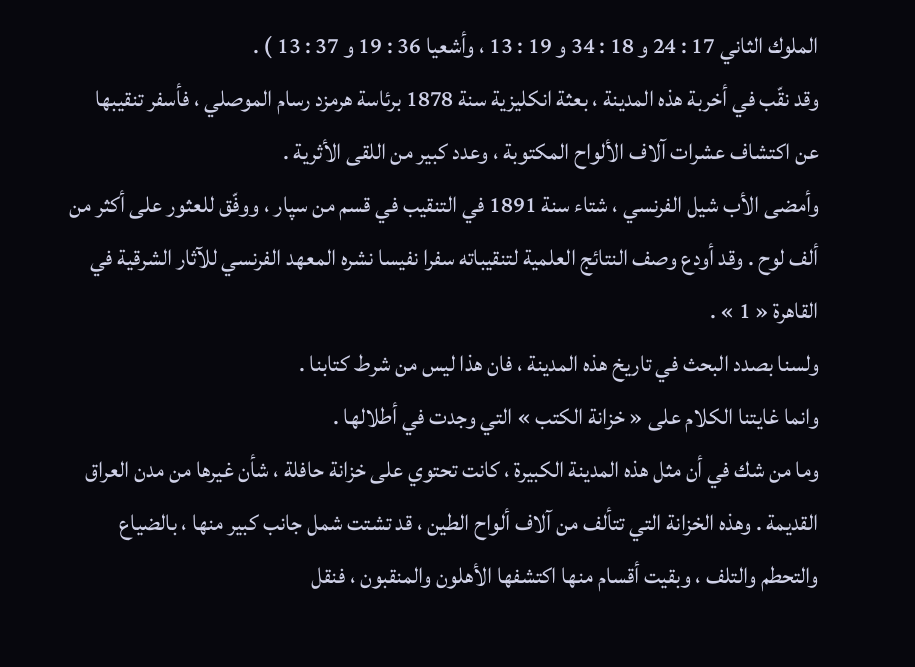الملوك الثاني 17 : 24 و 18 : 34 و 19 : 13 ، وأشعيا 36 : 19 و 37 : 13 ) .
وقد نقّب في أخربة هذه المدينة ، بعثة انكليزية سنة 1878 برئاسة هرمزد رسام الموصلي ، فأسفر تنقيبها عن اكتشاف عشرات آلاف الألواح المكتوبة ، وعدد كبير من اللقى الأثرية .
وأمضى الأب شيل الفرنسي ، شتاء سنة 1891 في التنقيب في قسم من سپار ، ووفّق للعثور على أكثر من ألف لوح . وقد أودع وصف النتائج العلمية لتنقيباته سفرا نفيسا نشره المعهد الفرنسي للآثار الشرقية في القاهرة « 1 » .
ولسنا بصدد البحث في تاريخ هذه المدينة ، فان هذا ليس من شرط كتابنا .
وانما غايتنا الكلام على « خزانة الكتب » التي وجدت في أطلالها .
وما من شك في أن مثل هذه المدينة الكبيرة ، كانت تحتوي على خزانة حافلة ، شأن غيرها من مدن العراق القديمة . وهذه الخزانة التي تتألف من آلاف ألواح الطين ، قد تشتت شمل جانب كبير منها ، بالضياع والتحطم والتلف ، وبقيت أقسام منها اكتشفها الأهلون والمنقبون ، فنقل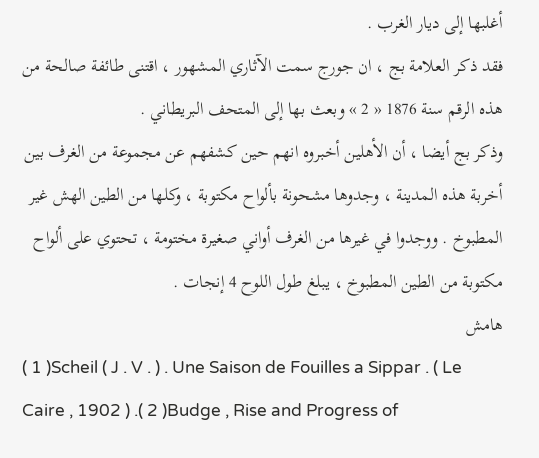أغلبها إلى ديار الغرب .
فقد ذكر العلامة بج ، ان جورج سمت الآثاري المشهور ، اقتنى طائفة صالحة من هذه الرقم سنة 1876 « 2 » وبعث بها إلى المتحف البريطاني .
وذكر بج أيضا ، أن الأهلين أخبروه انهم حين كشفهم عن مجموعة من الغرف بين أخربة هذه المدينة ، وجدوها مشحونة بألواح مكتوبة ، وكلها من الطين الهش غير المطبوخ . ووجدوا في غيرها من الغرف أواني صغيرة مختومة ، تحتوي على ألواح مكتوبة من الطين المطبوخ ، يبلغ طول اللوح 4 إنجات .
هامش
( 1 )Scheil ( J . V . ) . Une Saison de Fouilles a Sippar . ( Le Caire , 1902 ) .( 2 )Budge , Rise and Progress of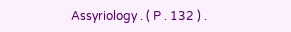Assyriology . ( P . 132 ) .